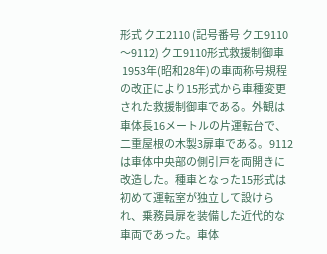形式 クエ2110 (記号番号 クエ9110〜9112) クエ9110形式救援制御車
 1953年(昭和28年)の車両称号規程の改正により15形式から車種変更された救援制御車である。外観は車体長16メートルの片運転台で、二重屋根の木製3扉車である。9112 は車体中央部の側引戸を両開きに改造した。種車となった15形式は初めて運転室が独立して設けられ、乗務員扉を装備した近代的な車両であった。車体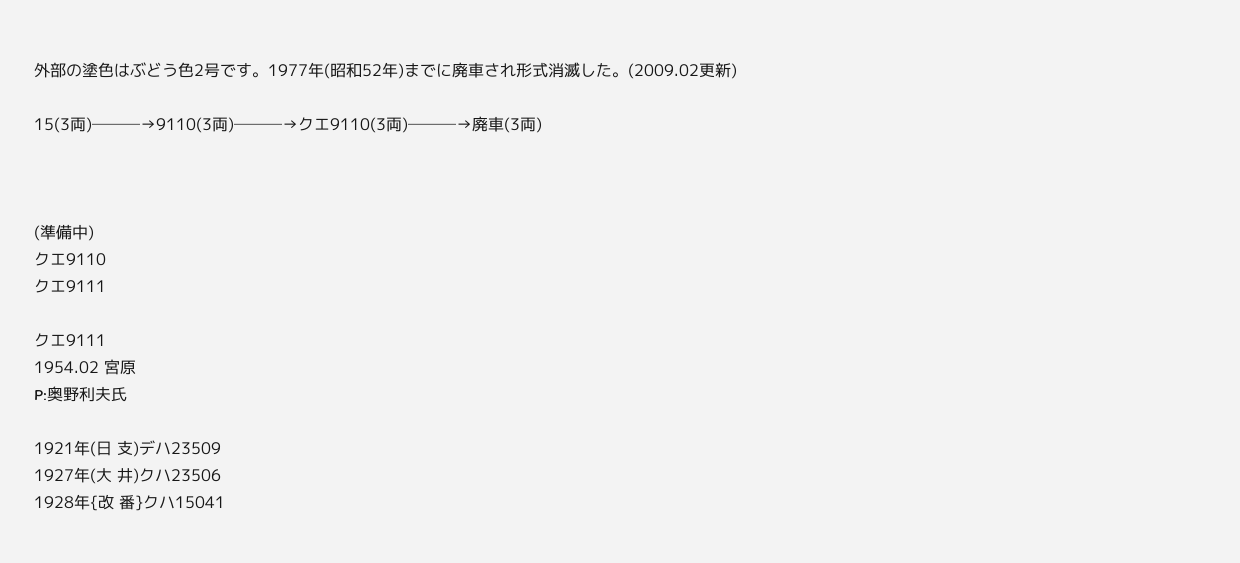外部の塗色はぶどう色2号です。1977年(昭和52年)までに廃車され形式消滅した。(2009.02更新)

15(3両)───→9110(3両)───→クエ9110(3両)───→廃車(3両)



(準備中)
クエ9110
クエ9111

クエ9111
1954.02 宮原
P:奥野利夫氏

1921年(日 支)デハ23509
1927年(大 井)クハ23506
1928年{改 番}クハ15041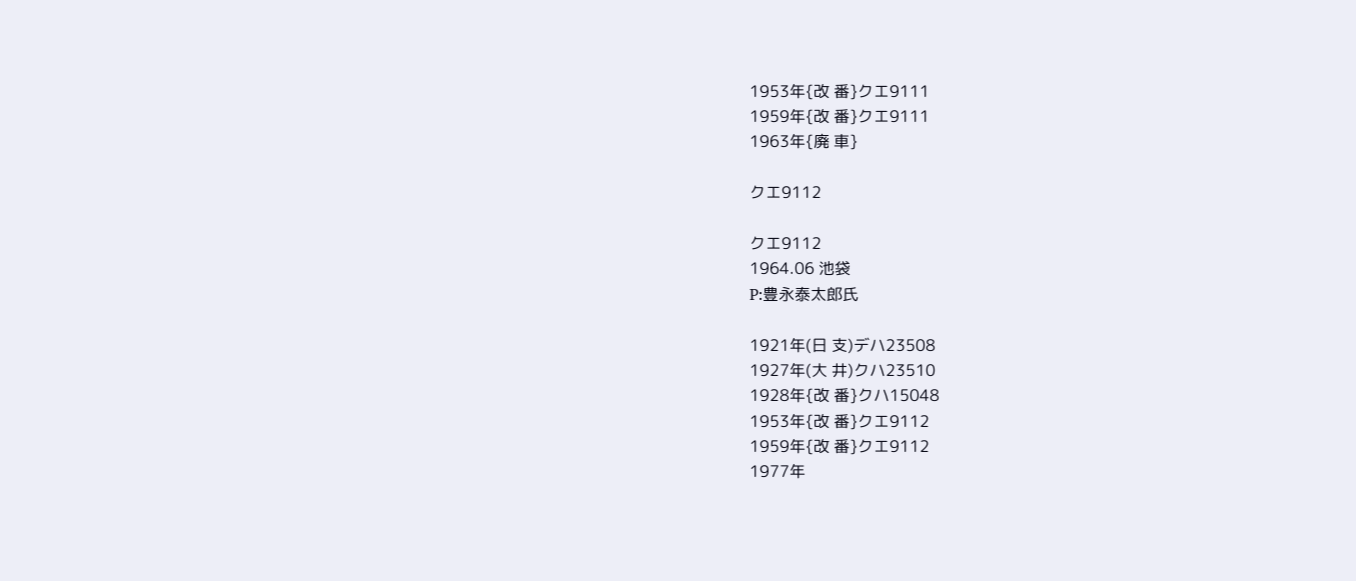1953年{改 番}クエ9111
1959年{改 番}クエ9111
1963年{廃 車}

クエ9112

クエ9112
1964.06 池袋
P:豊永泰太郎氏

1921年(日 支)デハ23508
1927年(大 井)クハ23510
1928年{改 番}クハ15048
1953年{改 番}クエ9112
1959年{改 番}クエ9112
1977年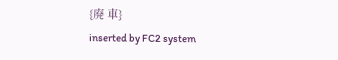{廃 車}
inserted by FC2 system